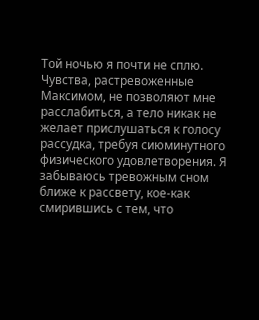Той ночью я почти не сплю. Чувства, растревоженные Максимом, не позволяют мне расслабиться, а тело никак не желает прислушаться к голосу рассудка, требуя сиюминутного физического удовлетворения. Я забываюсь тревожным сном ближе к рассвету, кое-как смирившись с тем, что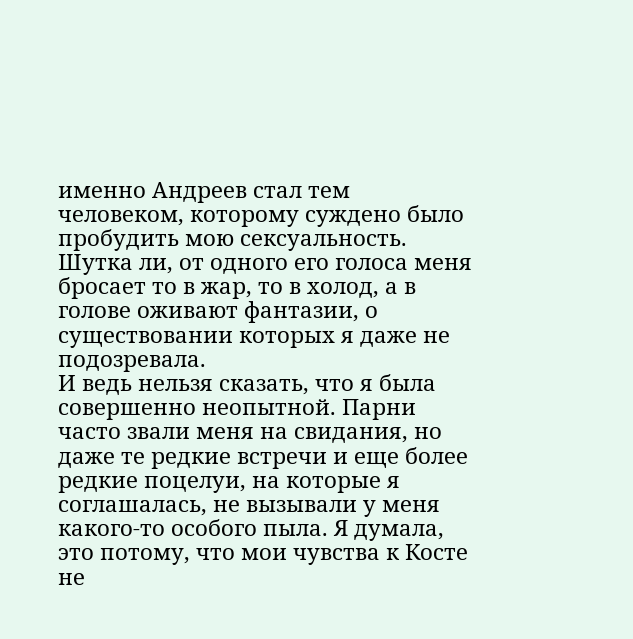именно Андреев стал тем человеком, которому суждено было пробудить мою сексуальность. Шутка ли, от одного его голоса меня бросает то в жар, то в холод, а в голове оживают фантазии, о существовании которых я даже не подозревала.
И ведь нельзя сказать, что я была совершенно неопытной. Парни часто звали меня на свидания, но даже те редкие встречи и еще более редкие поцелуи, на которые я соглашалась, не вызывали у меня какого-то особого пыла. Я думала, это потому, что мои чувства к Косте не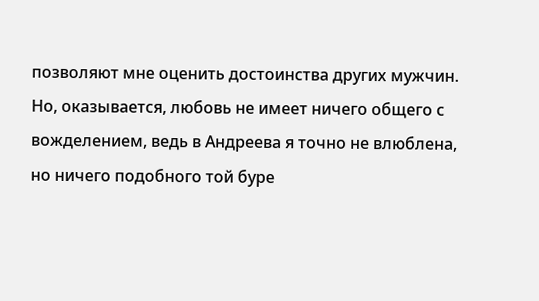позволяют мне оценить достоинства других мужчин. Но, оказывается, любовь не имеет ничего общего с вожделением, ведь в Андреева я точно не влюблена, но ничего подобного той буре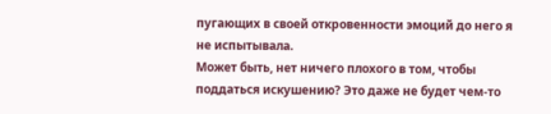пугающих в своей откровенности эмоций до него я не испытывала.
Может быть, нет ничего плохого в том, чтобы поддаться искушению? Это даже не будет чем-то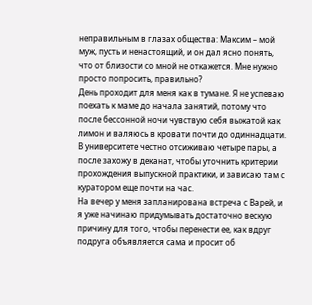неправильным в глазах общества: Максим – мой муж, пусть и ненастоящий, и он дал ясно понять, что от близости со мной не откажется. Мне нужно просто попросить, правильно?
День проходит для меня как в тумане. Я не успеваю поехать к маме до начала занятий, потому что после бессонной ночи чувствую себя выжатой как лимон и валяюсь в кровати почти до одиннадцати. В университете честно отсиживаю четыре пары, а после захожу в деканат, чтобы уточнить критерии прохождения выпускной практики, и зависаю там с куратором еще почти на час.
На вечер у меня запланирована встреча с Варей, и я уже начинаю придумывать достаточно вескую причину для того, чтобы перенести ее, как вдруг подруга объявляется сама и просит об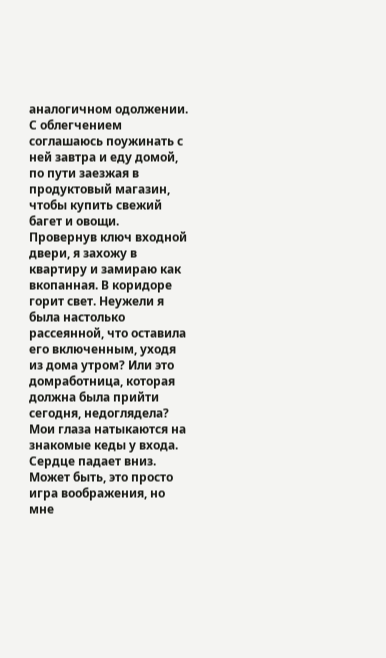аналогичном одолжении. С облегчением соглашаюсь поужинать с ней завтра и еду домой, по пути заезжая в продуктовый магазин, чтобы купить свежий багет и овощи.
Провернув ключ входной двери, я захожу в квартиру и замираю как вкопанная. В коридоре горит свет. Неужели я была настолько рассеянной, что оставила его включенным, уходя из дома утром? Или это домработница, которая должна была прийти сегодня, недоглядела?
Мои глаза натыкаются на знакомые кеды у входа. Сердце падает вниз. Может быть, это просто игра воображения, но мне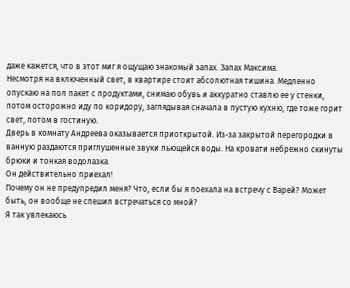даже кажется, что в этот миг я ощущаю знакомый запах. Запах Максима.
Несмотря на включенный свет, в квартире стоит абсолютная тишина. Медленно опускаю на пол пакет с продуктами, снимаю обувь и аккуратно ставлю ее у стенки, потом осторожно иду по коридору, заглядывая сначала в пустую кухню, где тоже горит свет, потом в гостиную.
Дверь в комнату Андреева оказывается приоткрытой. Из-за закрытой перегородки в ванную раздаются приглушенные звуки льющейся воды. На кровати небрежно скинуты брюки и тонкая водолазка.
Он действительно приехал!
Почему он не предупредил меня? Что, если бы я поехала на встречу с Варей? Может быть, он вообще не спешил встречаться со мной?
Я так увлекаюсь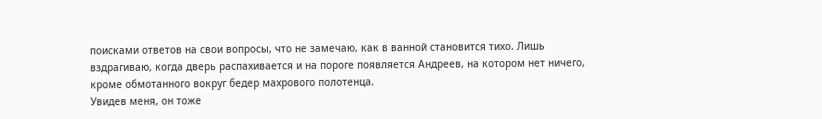поисками ответов на свои вопросы, что не замечаю, как в ванной становится тихо. Лишь вздрагиваю, когда дверь распахивается и на пороге появляется Андреев, на котором нет ничего, кроме обмотанного вокруг бедер махрового полотенца.
Увидев меня, он тоже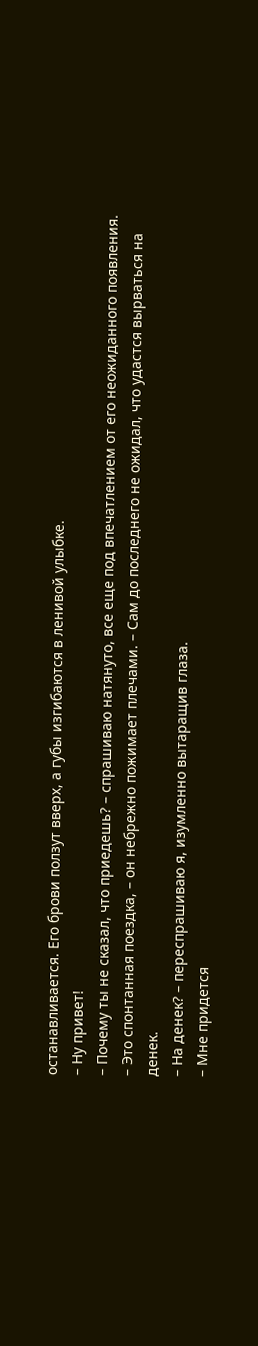останавливается. Его брови ползут вверх, а губы изгибаются в ленивой улыбке.
– Ну привет!
– Почему ты не сказал, что приедешь? – спрашиваю натянуто, все еще под впечатлением от его неожиданного появления.
– Это спонтанная поездка, – он небрежно пожимает плечами. – Сам до последнего не ожидал, что удастся вырваться на денек.
– На денек? – переспрашиваю я, изумленно вытаращив глаза.
– Мне придется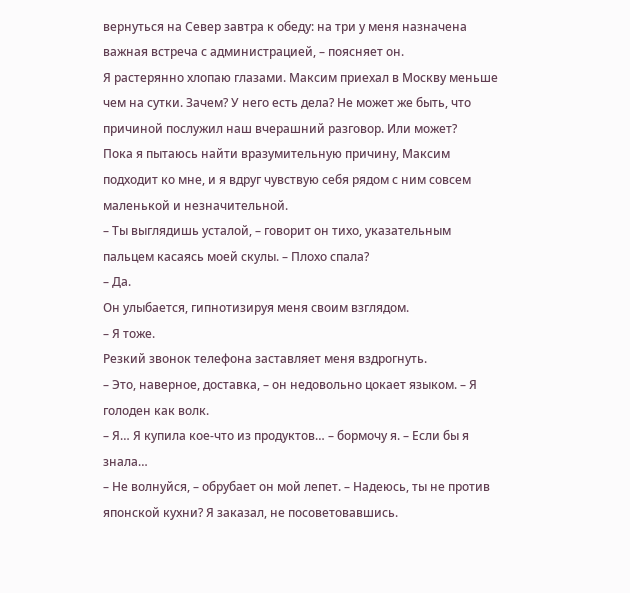вернуться на Север завтра к обеду: на три у меня назначена важная встреча с администрацией, – поясняет он.
Я растерянно хлопаю глазами. Максим приехал в Москву меньше чем на сутки. Зачем? У него есть дела? Не может же быть, что причиной послужил наш вчерашний разговор. Или может?
Пока я пытаюсь найти вразумительную причину, Максим подходит ко мне, и я вдруг чувствую себя рядом с ним совсем маленькой и незначительной.
– Ты выглядишь усталой, – говорит он тихо, указательным пальцем касаясь моей скулы. – Плохо спала?
– Да.
Он улыбается, гипнотизируя меня своим взглядом.
– Я тоже.
Резкий звонок телефона заставляет меня вздрогнуть.
– Это, наверное, доставка, – он недовольно цокает языком. – Я голоден как волк.
– Я… Я купила кое-что из продуктов… – бормочу я. – Если бы я знала…
– Не волнуйся, – обрубает он мой лепет. – Надеюсь, ты не против японской кухни? Я заказал, не посоветовавшись.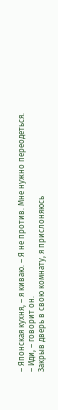– Японская кухня, – я киваю. – Я не против. Мне нужно переодеться.
– Иди, – говорит он.
Закрыв дверь в свою комнату, я прислоняюсь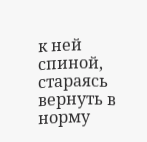к ней спиной, стараясь вернуть в норму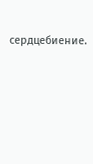сердцебиение.